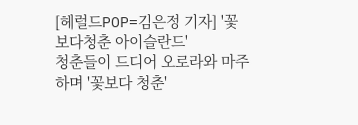[헤럴드POP=김은정 기자] '꽃보다청춘 아이슬란드'
청춘들이 드디어 오로라와 마주하며 '꽃보다 청춘'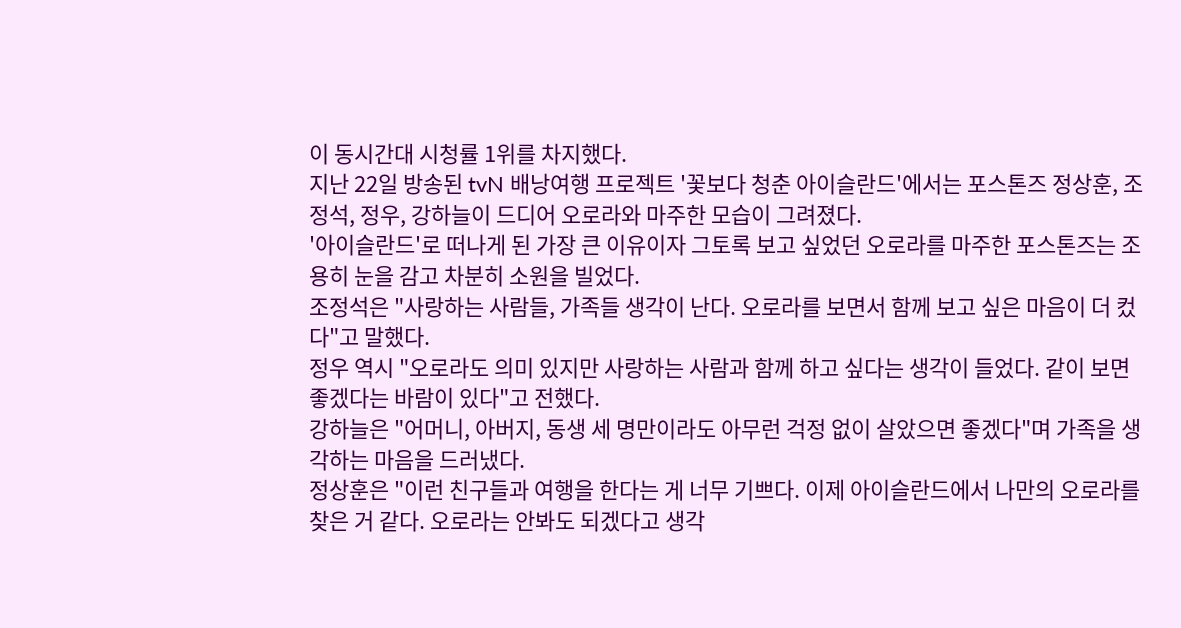이 동시간대 시청률 1위를 차지했다.
지난 22일 방송된 tvN 배낭여행 프로젝트 '꽃보다 청춘 아이슬란드'에서는 포스톤즈 정상훈, 조정석, 정우, 강하늘이 드디어 오로라와 마주한 모습이 그려졌다.
'아이슬란드'로 떠나게 된 가장 큰 이유이자 그토록 보고 싶었던 오로라를 마주한 포스톤즈는 조용히 눈을 감고 차분히 소원을 빌었다.
조정석은 "사랑하는 사람들, 가족들 생각이 난다. 오로라를 보면서 함께 보고 싶은 마음이 더 컸다"고 말했다.
정우 역시 "오로라도 의미 있지만 사랑하는 사람과 함께 하고 싶다는 생각이 들었다. 같이 보면 좋겠다는 바람이 있다"고 전했다.
강하늘은 "어머니, 아버지, 동생 세 명만이라도 아무런 걱정 없이 살았으면 좋겠다"며 가족을 생각하는 마음을 드러냈다.
정상훈은 "이런 친구들과 여행을 한다는 게 너무 기쁘다. 이제 아이슬란드에서 나만의 오로라를 찾은 거 같다. 오로라는 안봐도 되겠다고 생각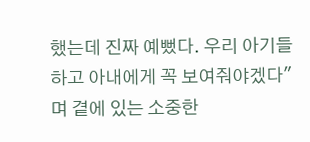했는데 진짜 예뻤다. 우리 아기들하고 아내에게 꼭 보여줘야겠다"며 곁에 있는 소중한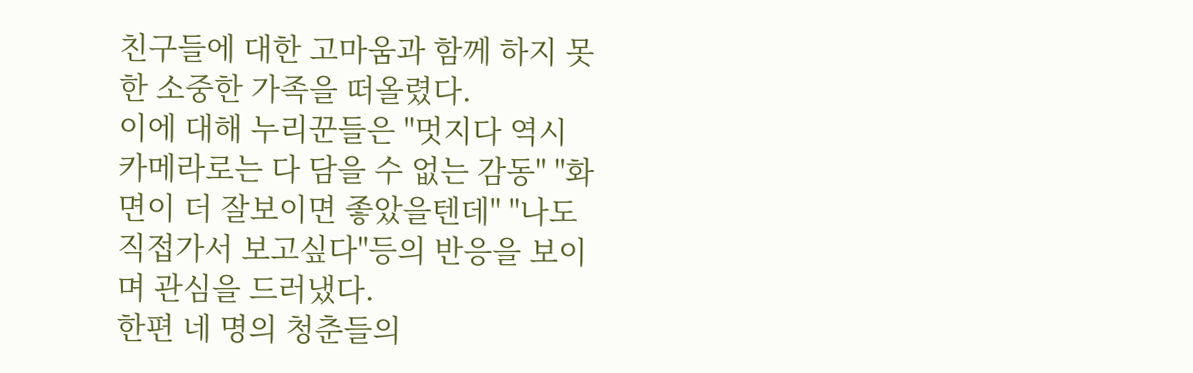친구들에 대한 고마움과 함께 하지 못한 소중한 가족을 떠올렸다.
이에 대해 누리꾼들은 "멋지다 역시 카메라로는 다 담을 수 없는 감동" "화면이 더 잘보이면 좋았을텐데" "나도 직접가서 보고싶다"등의 반응을 보이며 관심을 드러냈다.
한편 네 명의 청춘들의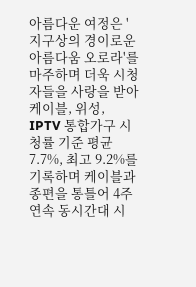아름다운 여정은 '지구상의 경이로운 아름다움 오로라'를 마주하며 더욱 시청자들을 사랑을 받아 케이블, 위성, IPTV 통합가구 시청률 기준 평균 7.7%, 최고 9.2%를 기록하며 케이블과 종편을 통틀어 4주 연속 동시간대 시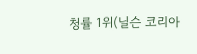청률 1위(닐슨 코리아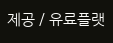제공 / 유료플랫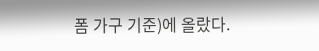폼 가구 기준)에 올랐다.